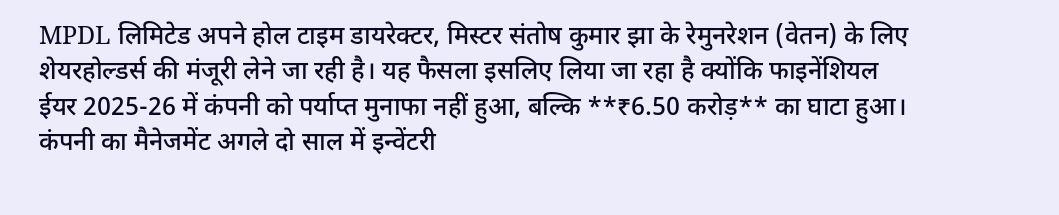MPDL लिमिटेड अपने होल टाइम डायरेक्टर, मिस्टर संतोष कुमार झा के रेमुनरेशन (वेतन) के लिए शेयरहोल्डर्स की मंजूरी लेने जा रही है। यह फैसला इसलिए लिया जा रहा है क्योंकि फाइनेंशियल ईयर 2025-26 में कंपनी को पर्याप्त मुनाफा नहीं हुआ, बल्कि **₹6.50 करोड़** का घाटा हुआ। कंपनी का मैनेजमेंट अगले दो साल में इन्वेंटरी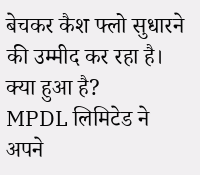बेचकर कैश फ्लो सुधारने की उम्मीद कर रहा है।
क्या हुआ है?
MPDL लिमिटेड ने अपने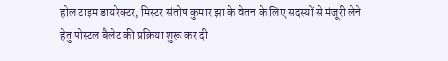होल टाइम डायरेक्टर, मिस्टर संतोष कुमार झा के वेतन के लिए सदस्यों से मंजूरी लेने हेतु पोस्टल बैलेट की प्रक्रिया शुरू कर दी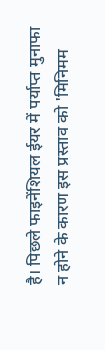है। पिछले फाइनेंशियल ईयर में पर्याप्त मुनाफा न होने के कारण इस प्रस्ताव को 'मिनिमम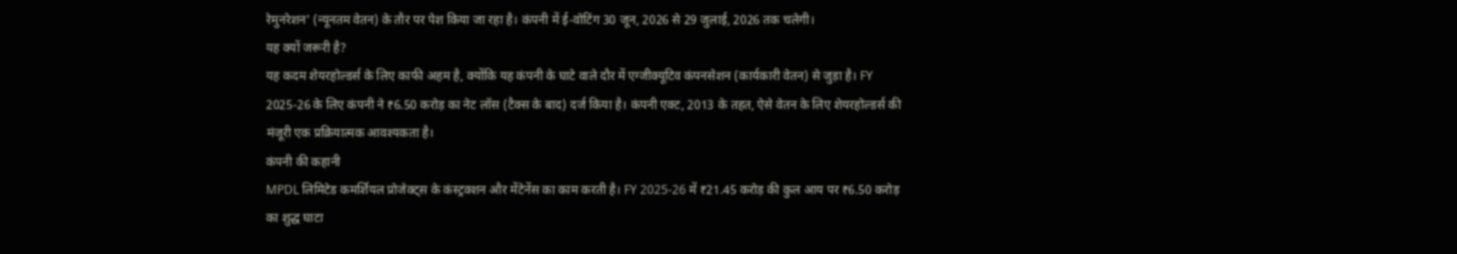रेमुनरेशन' (न्यूनतम वेतन) के तौर पर पेश किया जा रहा है। कंपनी में ई-वोटिंग 30 जून, 2026 से 29 जुलाई, 2026 तक चलेगी।
यह क्यों जरूरी है?
यह कदम शेयरहोल्डर्स के लिए काफी अहम है, क्योंकि यह कंपनी के घाटे वाले दौर में एग्जीक्यूटिव कंपनसेशन (कार्यकारी वेतन) से जुड़ा है। FY 2025-26 के लिए कंपनी ने ₹6.50 करोड़ का नेट लॉस (टैक्स के बाद) दर्ज किया है। कंपनी एक्ट, 2013 के तहत, ऐसे वेतन के लिए शेयरहोल्डर्स की मंजूरी एक प्रक्रियात्मक आवश्यकता है।
कंपनी की कहानी
MPDL लिमिटेड कमर्शियल प्रोजेक्ट्स के कंस्ट्रक्शन और मेंटेनेंस का काम करती है। FY 2025-26 में ₹21.45 करोड़ की कुल आय पर ₹6.50 करोड़ का शुद्ध घाटा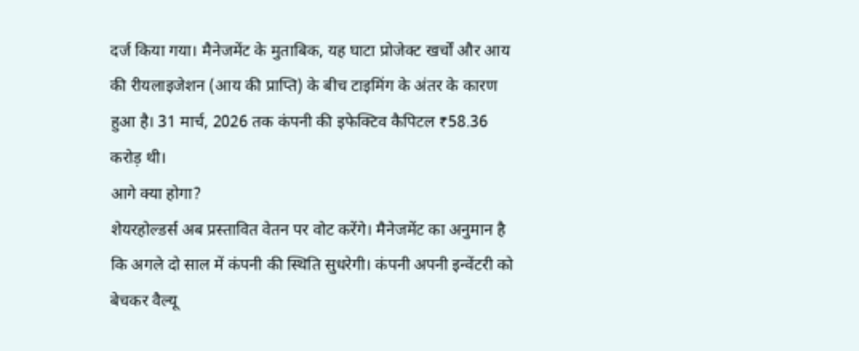दर्ज किया गया। मैनेजमेंट के मुताबिक, यह घाटा प्रोजेक्ट खर्चों और आय की रीयलाइजेशन (आय की प्राप्ति) के बीच टाइमिंग के अंतर के कारण हुआ है। 31 मार्च, 2026 तक कंपनी की इफेक्टिव कैपिटल ₹58.36 करोड़ थी।
आगे क्या होगा?
शेयरहोल्डर्स अब प्रस्तावित वेतन पर वोट करेंगे। मैनेजमेंट का अनुमान है कि अगले दो साल में कंपनी की स्थिति सुधरेगी। कंपनी अपनी इन्वेंटरी को बेचकर वैल्यू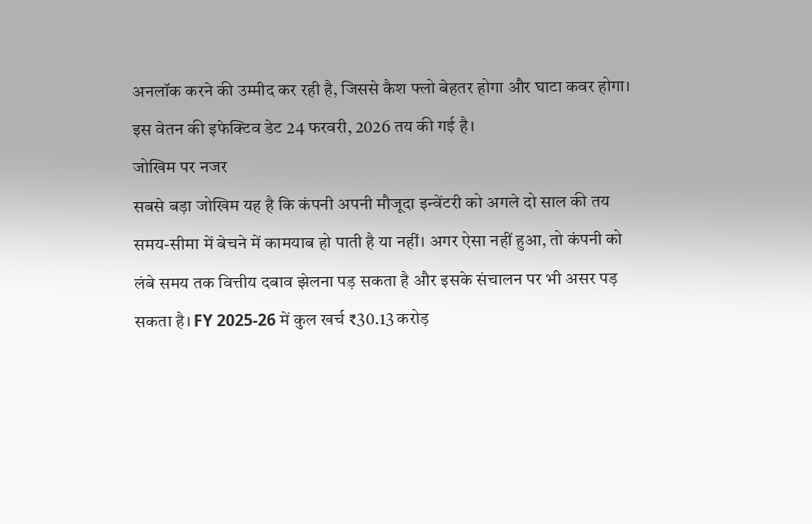अनलॉक करने की उम्मीद कर रही है, जिससे कैश फ्लो बेहतर होगा और घाटा कवर होगा। इस वेतन की इफेक्टिव डेट 24 फरवरी, 2026 तय की गई है।
जोखिम पर नजर
सबसे बड़ा जोखिम यह है कि कंपनी अपनी मौजूदा इन्वेंटरी को अगले दो साल की तय समय-सीमा में बेचने में कामयाब हो पाती है या नहीं। अगर ऐसा नहीं हुआ, तो कंपनी को लंबे समय तक वित्तीय दबाव झेलना पड़ सकता है और इसके संचालन पर भी असर पड़ सकता है। FY 2025-26 में कुल खर्च ₹30.13 करोड़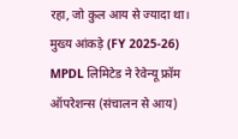रहा, जो कुल आय से ज्यादा था।
मुख्य आंकड़े (FY 2025-26)
MPDL लिमिटेड ने रेवेन्यू फ्रॉम ऑपरेशन्स (संचालन से आय)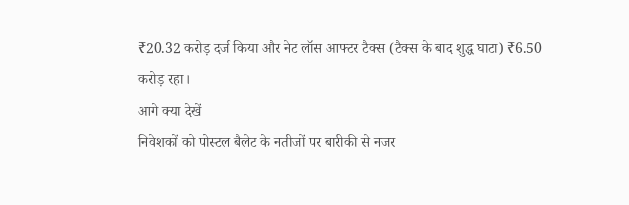₹20.32 करोड़ दर्ज किया और नेट लॉस आफ्टर टैक्स (टैक्स के बाद शुद्ध घाटा) ₹6.50 करोड़ रहा।
आगे क्या देखें
निवेशकों को पोस्टल बैलेट के नतीजों पर बारीकी से नजर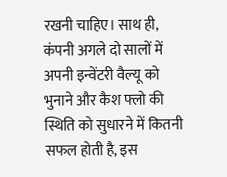रखनी चाहिए। साथ ही, कंपनी अगले दो सालों में अपनी इन्वेंटरी वैल्यू को भुनाने और कैश फ्लो की स्थिति को सुधारने में कितनी सफल होती है, इस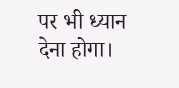पर भी ध्यान देना होगा।